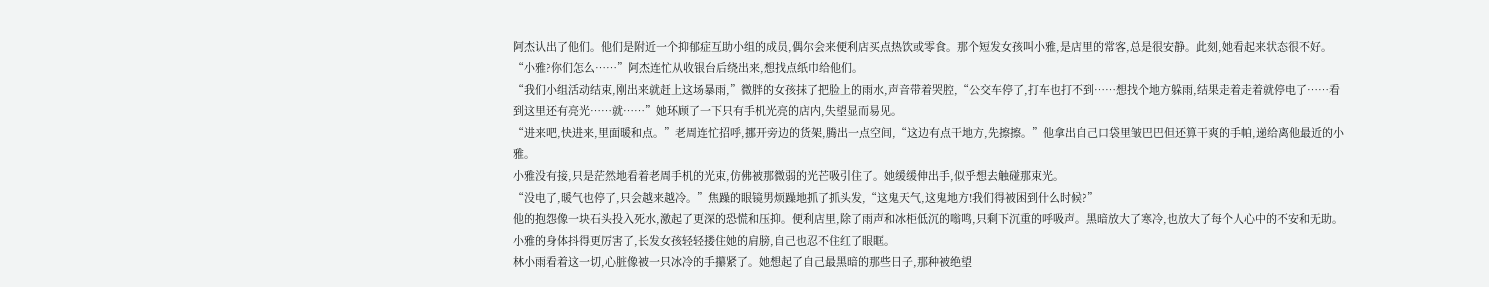阿杰认出了他们。他们是附近一个抑郁症互助小组的成员,偶尔会来便利店买点热饮或零食。那个短发女孩叫小雅,是店里的常客,总是很安静。此刻,她看起来状态很不好。
“小雅?你们怎么……”阿杰连忙从收银台后绕出来,想找点纸巾给他们。
“我们小组活动结束,刚出来就赶上这场暴雨,”微胖的女孩抹了把脸上的雨水,声音带着哭腔,“公交车停了,打车也打不到……想找个地方躲雨,结果走着走着就停电了……看到这里还有亮光……就……”她环顾了一下只有手机光亮的店内,失望显而易见。
“进来吧,快进来,里面暖和点。”老周连忙招呼,挪开旁边的货架,腾出一点空间,“这边有点干地方,先擦擦。”他拿出自己口袋里皱巴巴但还算干爽的手帕,递给离他最近的小雅。
小雅没有接,只是茫然地看着老周手机的光束,仿佛被那微弱的光芒吸引住了。她缓缓伸出手,似乎想去触碰那束光。
“没电了,暖气也停了,只会越来越冷。”焦躁的眼镜男烦躁地抓了抓头发,“这鬼天气,这鬼地方!我们得被困到什么时候?”
他的抱怨像一块石头投入死水,激起了更深的恐慌和压抑。便利店里,除了雨声和冰柜低沉的嗡鸣,只剩下沉重的呼吸声。黑暗放大了寒冷,也放大了每个人心中的不安和无助。小雅的身体抖得更厉害了,长发女孩轻轻搂住她的肩膀,自己也忍不住红了眼眶。
林小雨看着这一切,心脏像被一只冰冷的手攥紧了。她想起了自己最黑暗的那些日子,那种被绝望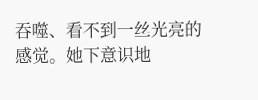吞噬、看不到一丝光亮的感觉。她下意识地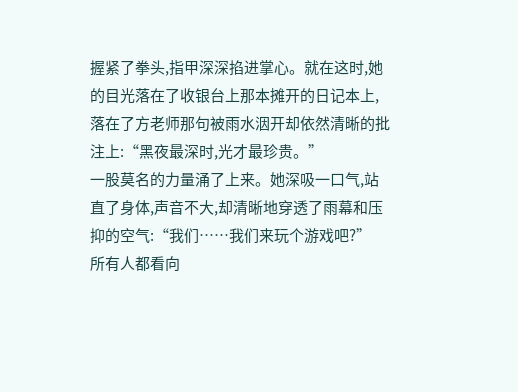握紧了拳头,指甲深深掐进掌心。就在这时,她的目光落在了收银台上那本摊开的日记本上,落在了方老师那句被雨水洇开却依然清晰的批注上:“黑夜最深时,光才最珍贵。”
一股莫名的力量涌了上来。她深吸一口气,站直了身体,声音不大,却清晰地穿透了雨幕和压抑的空气:“我们……我们来玩个游戏吧?”
所有人都看向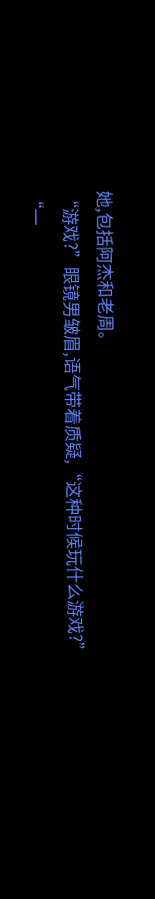她,包括阿杰和老周。
“游戏?”眼镜男皱眉,语气带着质疑,“这种时候玩什么游戏?”
“一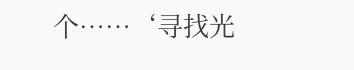个……‘寻找光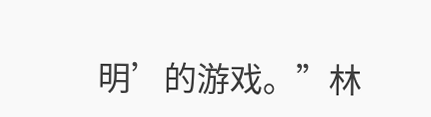明’的游戏。”林